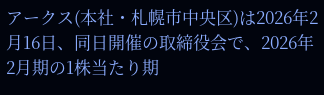アークス(本社・札幌市中央区)は2026年2月16日、同日開催の取締役会で、2026年2月期の1株当たり期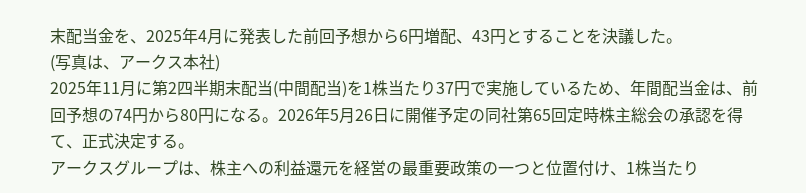末配当金を、2025年4月に発表した前回予想から6円増配、43円とすることを決議した。
(写真は、アークス本社)
2025年11月に第2四半期末配当(中間配当)を1株当たり37円で実施しているため、年間配当金は、前回予想の74円から80円になる。2026年5月26日に開催予定の同社第65回定時株主総会の承認を得て、正式決定する。
アークスグループは、株主への利益還元を経営の最重要政策の一つと位置付け、1株当たり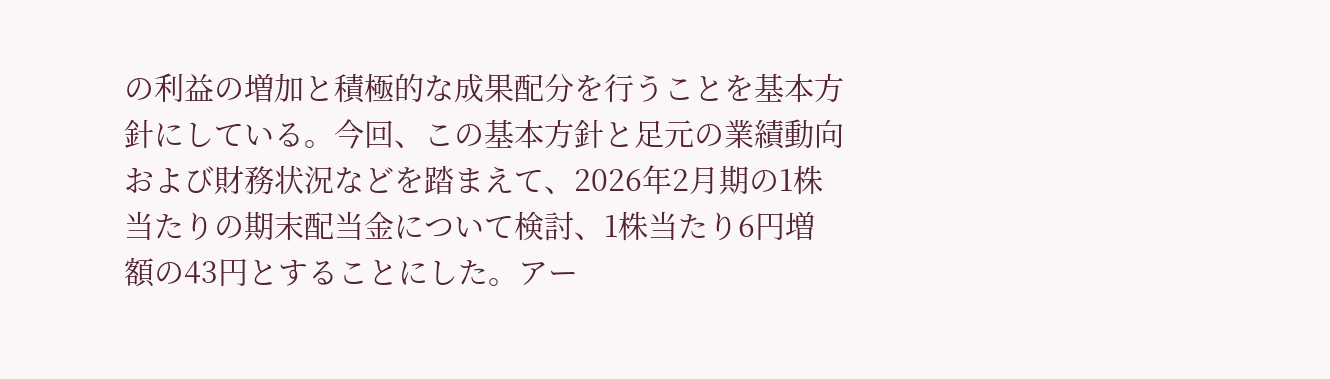の利益の増加と積極的な成果配分を行うことを基本方針にしている。今回、この基本方針と足元の業績動向および財務状況などを踏まえて、2026年2月期の1株当たりの期末配当金について検討、1株当たり6円増額の43円とすることにした。アー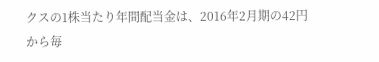クスの1株当たり年間配当金は、2016年2月期の42円から毎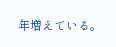年増えている。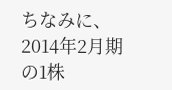ちなみに、2014年2月期の1株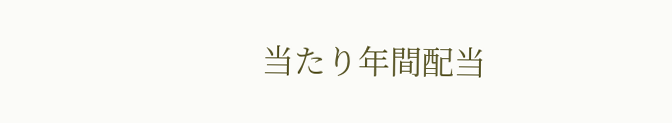当たり年間配当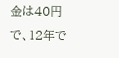金は40円で、12年で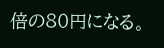倍の80円になる。